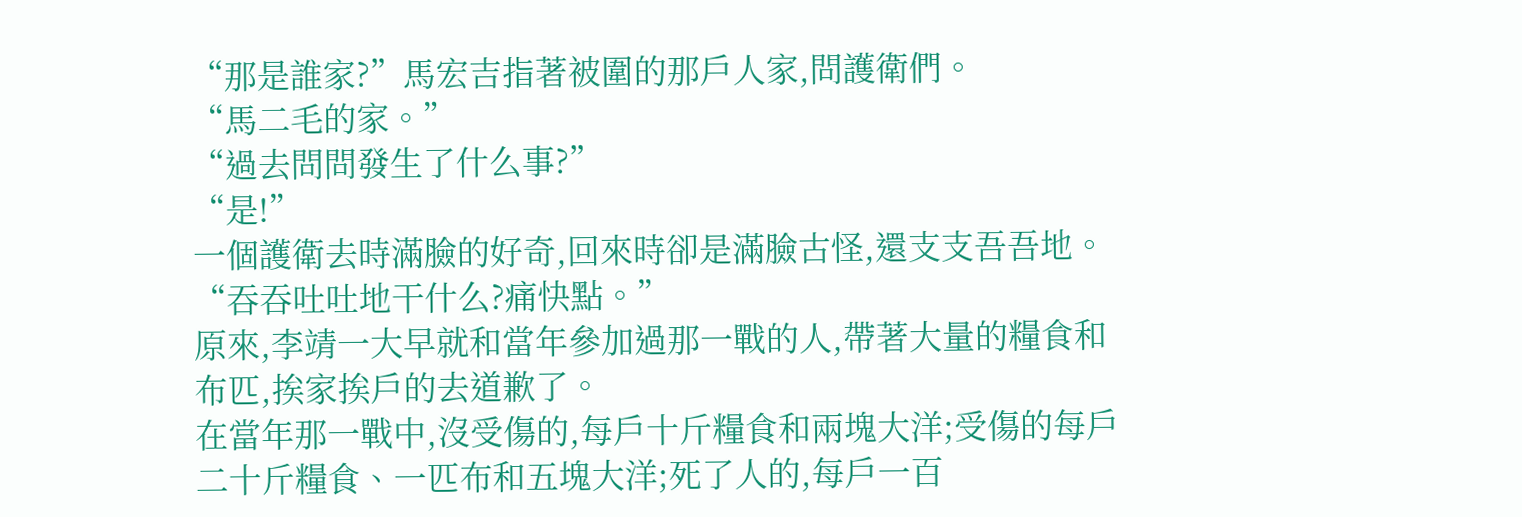“那是誰家?”馬宏吉指著被圍的那戶人家,問護衛們。
“馬二毛的家。”
“過去問問發生了什么事?”
“是!”
一個護衛去時滿臉的好奇,回來時卻是滿臉古怪,還支支吾吾地。
“吞吞吐吐地干什么?痛快點。”
原來,李靖一大早就和當年參加過那一戰的人,帶著大量的糧食和布匹,挨家挨戶的去道歉了。
在當年那一戰中,沒受傷的,每戶十斤糧食和兩塊大洋;受傷的每戶二十斤糧食、一匹布和五塊大洋;死了人的,每戶一百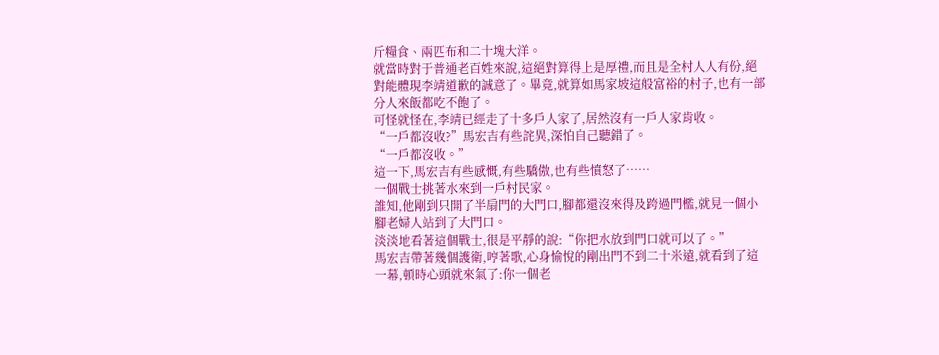斤糧食、兩匹布和二十塊大洋。
就當時對于普通老百姓來說,這絕對算得上是厚禮,而且是全村人人有份,絕對能體現李靖道歉的誠意了。畢竟,就算如馬家坡這般富裕的村子,也有一部分人來飯都吃不飽了。
可怪就怪在,李靖已經走了十多戶人家了,居然沒有一戶人家肯收。
“一戶都沒收?”馬宏吉有些詫異,深怕自己聽錯了。
“一戶都沒收。”
這一下,馬宏吉有些感慨,有些驕傲,也有些憤怒了……
一個戰士挑著水來到一戶村民家。
誰知,他剛到只開了半扇門的大門口,腳都還沒來得及跨過門檻,就見一個小腳老婦人站到了大門口。
淡淡地看著這個戰士,很是平靜的說:“你把水放到門口就可以了。”
馬宏吉帶著幾個護衛,哼著歌,心身愉悅的剛出門不到二十米遠,就看到了這一幕,頓時心頭就來氣了:你一個老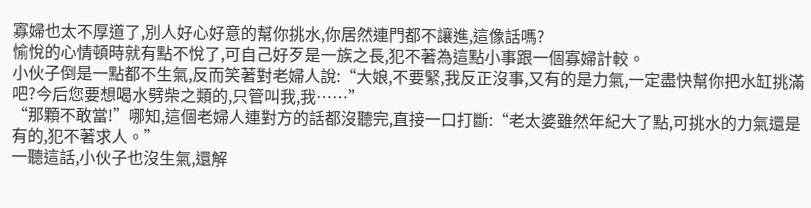寡婦也太不厚道了,別人好心好意的幫你挑水,你居然連門都不讓進,這像話嗎?
愉悅的心情頓時就有點不悅了,可自己好歹是一族之長,犯不著為這點小事跟一個寡婦計較。
小伙子倒是一點都不生氣,反而笑著對老婦人說:“大娘,不要緊,我反正沒事,又有的是力氣,一定盡快幫你把水缸挑滿吧?今后您要想喝水劈柴之類的,只管叫我,我……”
“那顆不敢當!”哪知,這個老婦人連對方的話都沒聽完,直接一口打斷:“老太婆雖然年紀大了點,可挑水的力氣還是有的,犯不著求人。”
一聽這話,小伙子也沒生氣,還解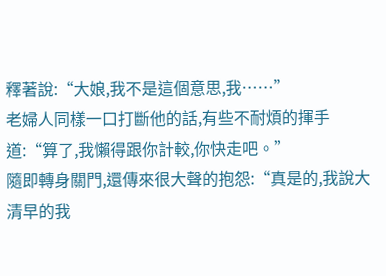釋著說:“大娘,我不是這個意思,我……”
老婦人同樣一口打斷他的話,有些不耐煩的揮手道:“算了,我懶得跟你計較,你快走吧。”
隨即轉身關門,還傳來很大聲的抱怨:“真是的,我說大清早的我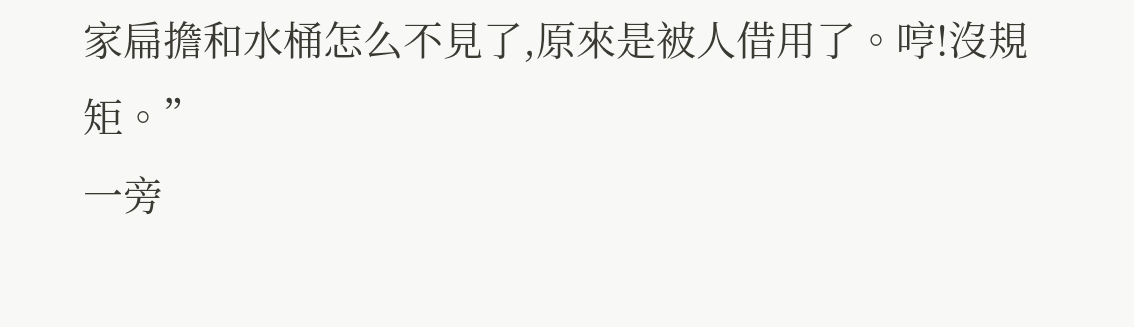家扁擔和水桶怎么不見了,原來是被人借用了。哼!沒規矩。”
一旁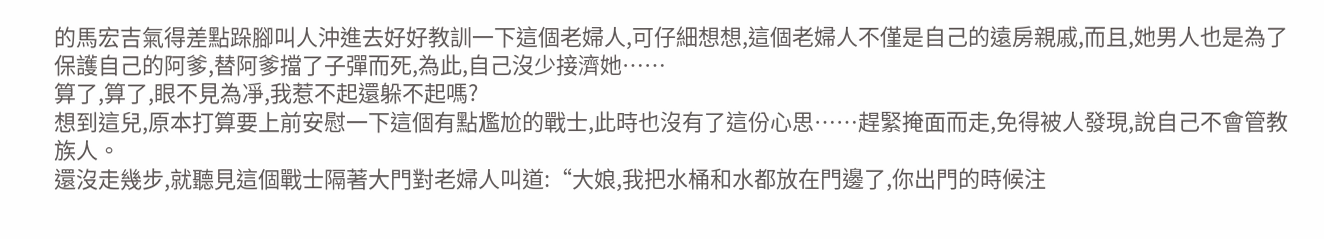的馬宏吉氣得差點跺腳叫人沖進去好好教訓一下這個老婦人,可仔細想想,這個老婦人不僅是自己的遠房親戚,而且,她男人也是為了保護自己的阿爹,替阿爹擋了子彈而死,為此,自己沒少接濟她……
算了,算了,眼不見為凈,我惹不起還躲不起嗎?
想到這兒,原本打算要上前安慰一下這個有點尷尬的戰士,此時也沒有了這份心思……趕緊掩面而走,免得被人發現,說自己不會管教族人。
還沒走幾步,就聽見這個戰士隔著大門對老婦人叫道:“大娘,我把水桶和水都放在門邊了,你出門的時候注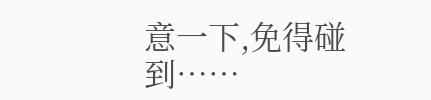意一下,免得碰到……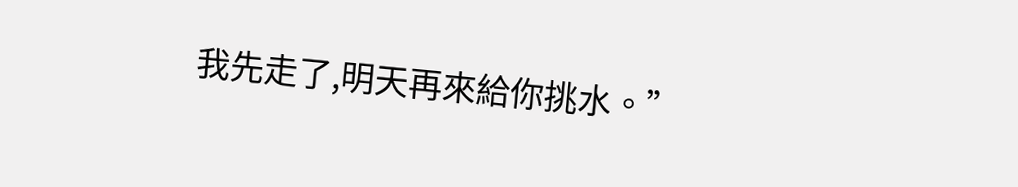我先走了,明天再來給你挑水。”